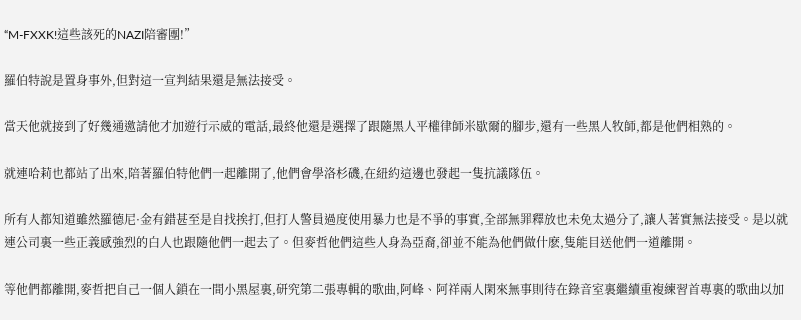“M-FXXK!這些該死的NAZI陪審團!”

羅伯特說是置身事外,但對這一宣判結果還是無法接受。

當天他就接到了好幾通邀請他才加遊行示威的電話,最終他還是選擇了跟隨黑人平權律師米歇爾的腳步,還有一些黑人牧師,都是他們相熟的。

就連哈莉也都站了出來,陪著羅伯特他們一起離開了,他們會學洛杉磯,在紐約這邊也發起一隻抗議隊伍。

所有人都知道雖然羅德尼·金有錯甚至是自找挨打,但打人警員過度使用暴力也是不爭的事實,全部無罪釋放也未免太過分了,讓人著實無法接受。是以就連公司裏一些正義感強烈的白人也跟隨他們一起去了。但麥哲他們這些人身為亞裔,卻並不能為他們做什麽,隻能目送他們一道離開。

等他們都離開,麥哲把自己一個人鎖在一間小黑屋裏,研究第二張專輯的歌曲,阿峰、阿祥兩人閑來無事則待在錄音室裏繼續重複練習首專裏的歌曲以加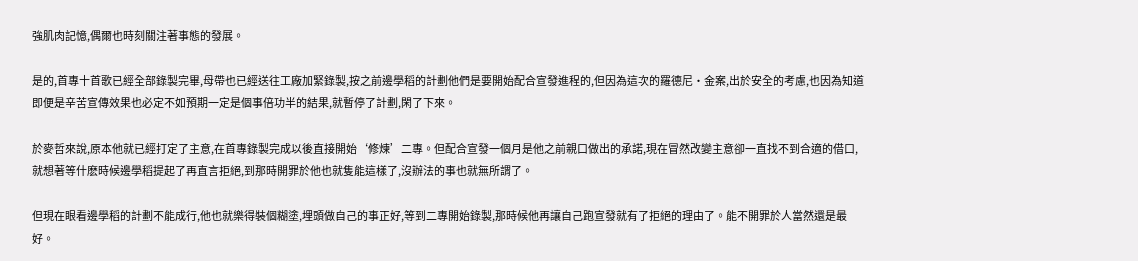強肌肉記憶,偶爾也時刻關注著事態的發展。

是的,首專十首歌已經全部錄製完畢,母帶也已經送往工廠加緊錄製,按之前邊學稻的計劃他們是要開始配合宣發進程的,但因為這次的羅德尼·金案,出於安全的考慮,也因為知道即便是辛苦宣傳效果也必定不如預期一定是個事倍功半的結果,就暫停了計劃,閑了下來。

於麥哲來說,原本他就已經打定了主意,在首專錄製完成以後直接開始‘修煉’二專。但配合宣發一個月是他之前親口做出的承諾,現在冒然改變主意卻一直找不到合適的借口,就想著等什麽時候邊學稻提起了再直言拒絕,到那時開罪於他也就隻能這樣了,沒辦法的事也就無所謂了。

但現在眼看邊學稻的計劃不能成行,他也就樂得裝個糊塗,埋頭做自己的事正好,等到二專開始錄製,那時候他再讓自己跑宣發就有了拒絕的理由了。能不開罪於人當然還是最好。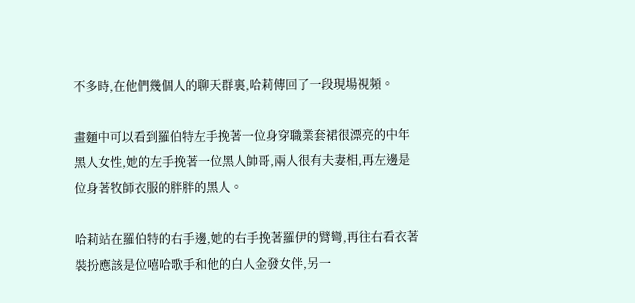不多時,在他們幾個人的聊天群裏,哈莉傳回了一段現場視頻。

畫麵中可以看到羅伯特左手挽著一位身穿職業套裙很漂亮的中年黑人女性,她的左手挽著一位黑人帥哥,兩人很有夫妻相,再左邊是位身著牧師衣服的胖胖的黑人。

哈莉站在羅伯特的右手邊,她的右手挽著羅伊的臂彎,再往右看衣著裝扮應該是位嘻哈歌手和他的白人金發女伴,另一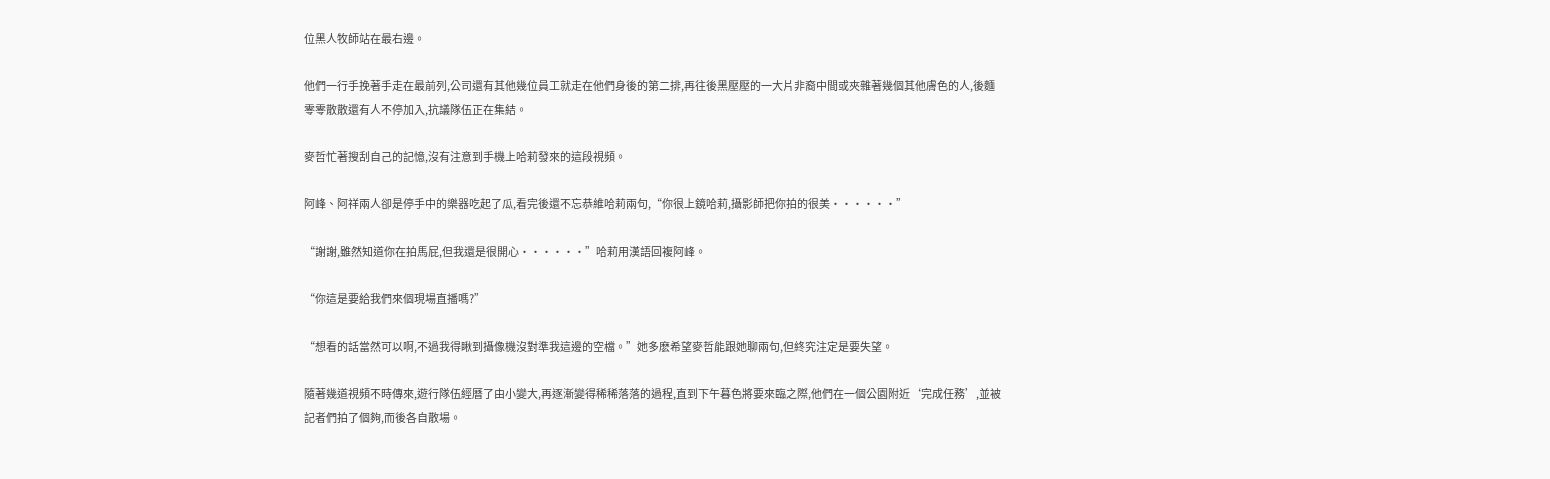位黑人牧師站在最右邊。

他們一行手挽著手走在最前列,公司還有其他幾位員工就走在他們身後的第二排,再往後黑壓壓的一大片非裔中間或夾雜著幾個其他膚色的人,後麵零零散散還有人不停加入,抗議隊伍正在集結。

麥哲忙著搜刮自己的記憶,沒有注意到手機上哈莉發來的這段視頻。

阿峰、阿祥兩人卻是停手中的樂器吃起了瓜,看完後還不忘恭維哈莉兩句,“你很上鏡哈莉,攝影師把你拍的很美······”

“謝謝,雖然知道你在拍馬屁,但我還是很開心······”哈莉用漢語回複阿峰。

“你這是要給我們來個現場直播嗎?”

“想看的話當然可以啊,不過我得瞅到攝像機沒對準我這邊的空檔。”她多麽希望麥哲能跟她聊兩句,但終究注定是要失望。

隨著幾道視頻不時傳來,遊行隊伍經曆了由小變大,再逐漸變得稀稀落落的過程,直到下午暮色將要來臨之際,他們在一個公園附近‘完成任務’,並被記者們拍了個夠,而後各自散場。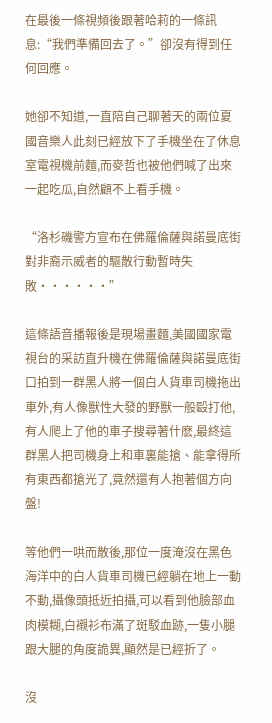在最後一條視頻後跟著哈莉的一條訊息:“我們準備回去了。”卻沒有得到任何回應。

她卻不知道,一直陪自己聊著天的兩位夏國音樂人此刻已經放下了手機坐在了休息室電視機前麵,而麥哲也被他們喊了出來一起吃瓜,自然顧不上看手機。

“洛杉磯警方宣布在佛羅倫薩與諾曼底街對非裔示威者的驅散行動暫時失敗······”

這條語音播報後是現場畫麵,美國國家電視台的采訪直升機在佛羅倫薩與諾曼底街口拍到一群黑人將一個白人貨車司機拖出車外,有人像獸性大發的野獸一般毆打他,有人爬上了他的車子搜尋著什麽,最終這群黑人把司機身上和車裏能搶、能拿得所有東西都搶光了,竟然還有人抱著個方向盤!

等他們一哄而散後,那位一度淹沒在黑色海洋中的白人貨車司機已經躺在地上一動不動,攝像頭抵近拍攝,可以看到他臉部血肉模糊,白襯衫布滿了斑駁血跡,一隻小腿跟大腿的角度詭異,顯然是已經折了。

沒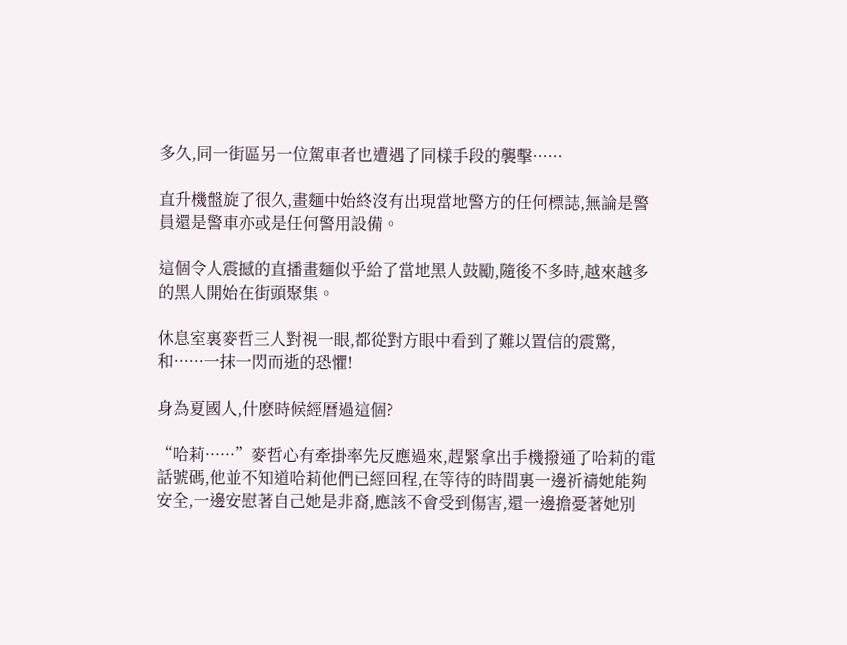多久,同一街區另一位駕車者也遭遇了同樣手段的襲擊······

直升機盤旋了很久,畫麵中始終沒有出現當地警方的任何標誌,無論是警員還是警車亦或是任何警用設備。

這個令人震撼的直播畫麵似乎給了當地黑人鼓勵,隨後不多時,越來越多的黑人開始在街頭聚集。

休息室裏麥哲三人對視一眼,都從對方眼中看到了難以置信的震驚,和······一抹一閃而逝的恐懼!

身為夏國人,什麽時候經曆過這個?

“哈莉······”麥哲心有牽掛率先反應過來,趕緊拿出手機撥通了哈莉的電話號碼,他並不知道哈莉他們已經回程,在等待的時間裏一邊祈禱她能夠安全,一邊安慰著自己她是非裔,應該不會受到傷害,還一邊擔憂著她別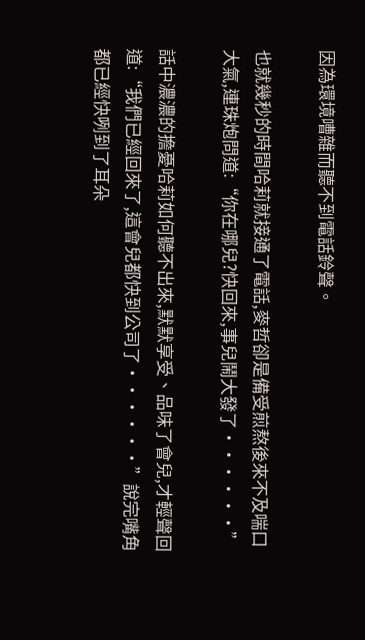因為環境嘈雜而聽不到電話鈴聲。

也就幾秒的時間哈莉就接通了電話,麥哲卻是備受煎熬後來不及喘口大氣,連珠炮問道:“你在哪兒?快回來,事兒鬧大發了······”

話中濃濃的擔憂哈莉如何聽不出來,默默享受、品味了會兒,才輕聲回道:“我們已經回來了,這會兒都快到公司了······”說完嘴角都已經快咧到了耳朵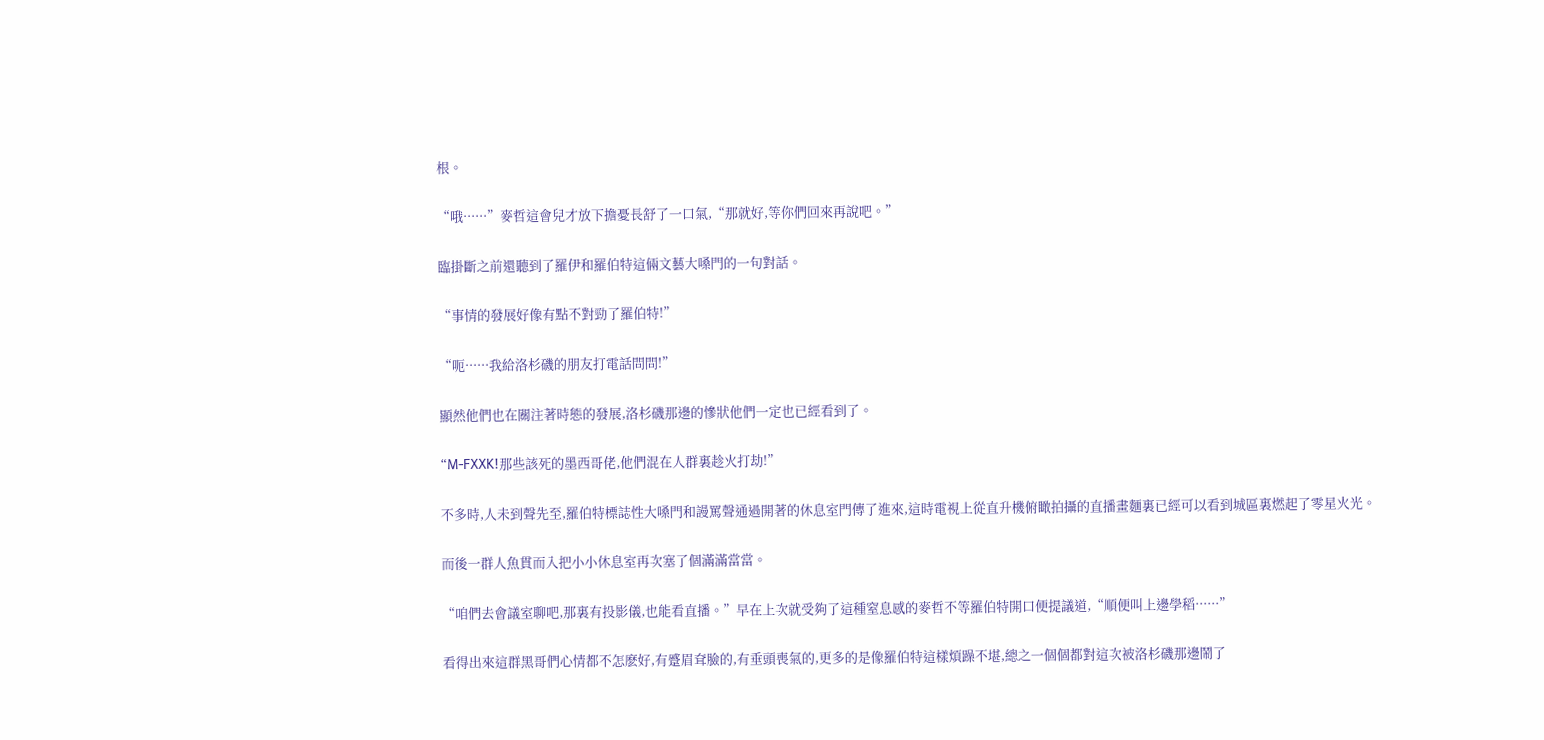根。

“哦······”麥哲這會兒才放下擔憂長舒了一口氣,“那就好,等你們回來再說吧。”

臨掛斷之前還聽到了羅伊和羅伯特這倆文藝大嗓門的一句對話。

“事情的發展好像有點不對勁了羅伯特!”

“呃······我給洛杉磯的朋友打電話問問!”

顯然他們也在關注著時態的發展,洛杉磯那邊的慘狀他們一定也已經看到了。

“M-FXXK!那些該死的墨西哥佬,他們混在人群裏趁火打劫!”

不多時,人未到聲先至,羅伯特標誌性大嗓門和謾罵聲通過開著的休息室門傳了進來,這時電視上從直升機俯瞰拍攝的直播畫麵裏已經可以看到城區裏燃起了零星火光。

而後一群人魚貫而入把小小休息室再次塞了個滿滿當當。

“咱們去會議室聊吧,那裏有投影儀,也能看直播。”早在上次就受夠了這種窒息感的麥哲不等羅伯特開口便提議道,“順便叫上邊學稻······”

看得出來這群黑哥們心情都不怎麽好,有蹙眉耷臉的,有垂頭喪氣的,更多的是像羅伯特這樣煩躁不堪,總之一個個都對這次被洛杉磯那邊鬧了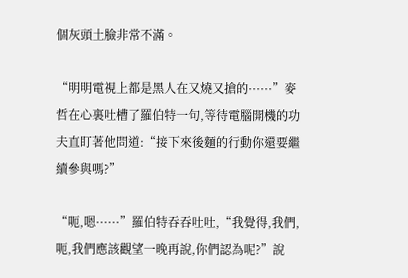個灰頭土臉非常不滿。

“明明電視上都是黑人在又燒又搶的······”麥哲在心裏吐槽了羅伯特一句,等待電腦開機的功夫直盯著他問道:“接下來後麵的行動你還要繼續參與嗎?”

“呃,嗯······”羅伯特吞吞吐吐,“我覺得,我們,呃,我們應該觀望一晚再說,你們認為呢?”說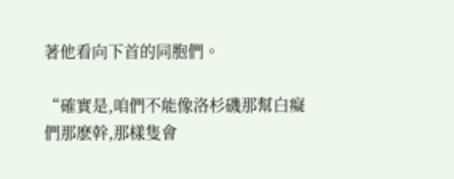著他看向下首的同胞們。

“確實是,咱們不能像洛杉磯那幫白癡們那麽幹,那樣隻會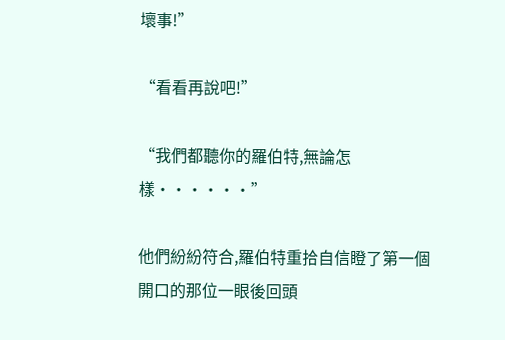壞事!”

“看看再說吧!”

“我們都聽你的羅伯特,無論怎樣······”

他們紛紛符合,羅伯特重拾自信瞪了第一個開口的那位一眼後回頭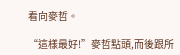看向麥哲。

“這樣最好!”麥哲點頭,而後跟所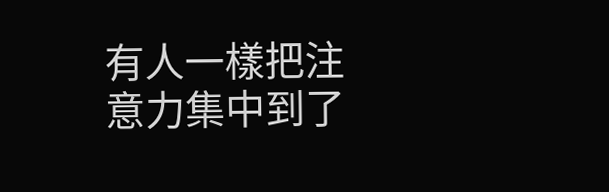有人一樣把注意力集中到了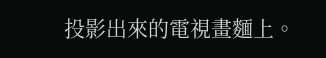投影出來的電視畫麵上。